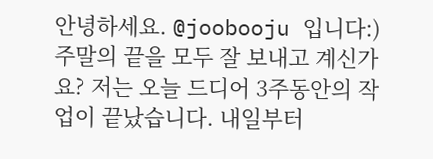안녕하세요. @joobooju 입니다:)
주말의 끝을 모두 잘 보내고 계신가요? 저는 오늘 드디어 3주동안의 작업이 끝났습니다. 내일부터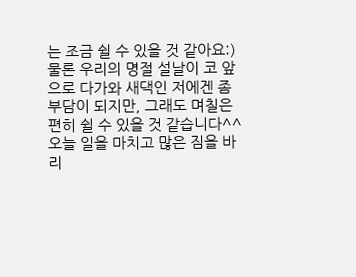는 조금 쉴 수 있을 것 같아요:)
물론 우리의 명절 설날이 코 앞으로 다가와 새댁인 저에겐 좀 부담이 되지만, 그래도 며칠은 편히 쉴 수 있을 것 같습니다^^
오늘 일을 마치고 많은 짐을 바리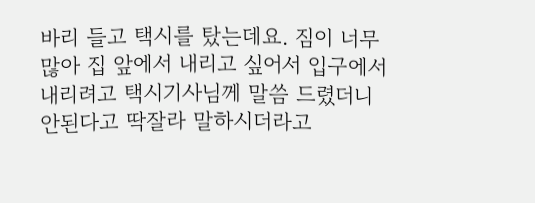바리 들고 택시를 탔는데요. 짐이 너무 많아 집 앞에서 내리고 싶어서 입구에서 내리려고 택시기사님께 말씀 드렸더니 안된다고 딱잘라 말하시더라고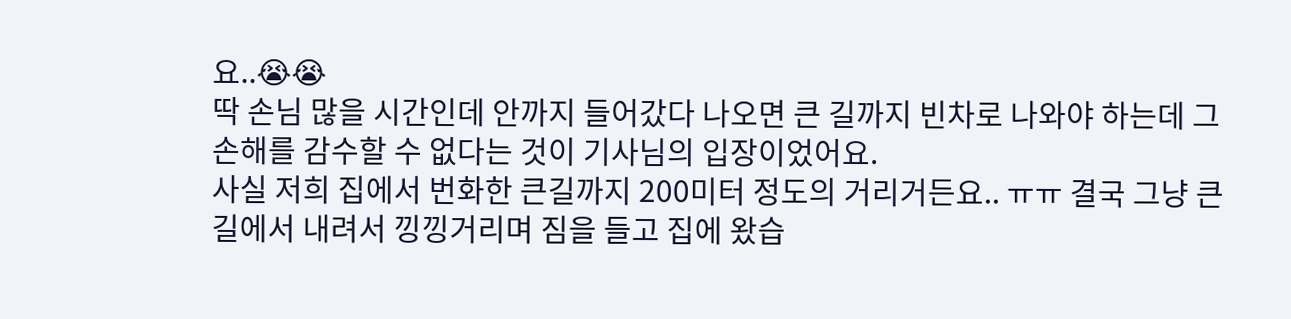요..😭😭
딱 손님 많을 시간인데 안까지 들어갔다 나오면 큰 길까지 빈차로 나와야 하는데 그 손해를 감수할 수 없다는 것이 기사님의 입장이었어요.
사실 저희 집에서 번화한 큰길까지 200미터 정도의 거리거든요.. ㅠㅠ 결국 그냥 큰 길에서 내려서 낑낑거리며 짐을 들고 집에 왔습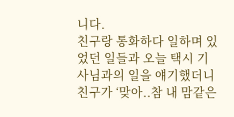니다.
친구랑 통화하다 일하며 있었던 일들과 오늘 택시 기사님과의 일을 얘기했더니 친구가 ‘맞아..참 내 맘같은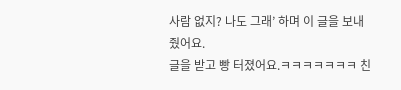사람 없지? 나도 그래’ 하며 이 글을 보내줬어요.
글을 받고 빵 터졌어요.ㅋㅋㅋㅋㅋㅋㅋ 친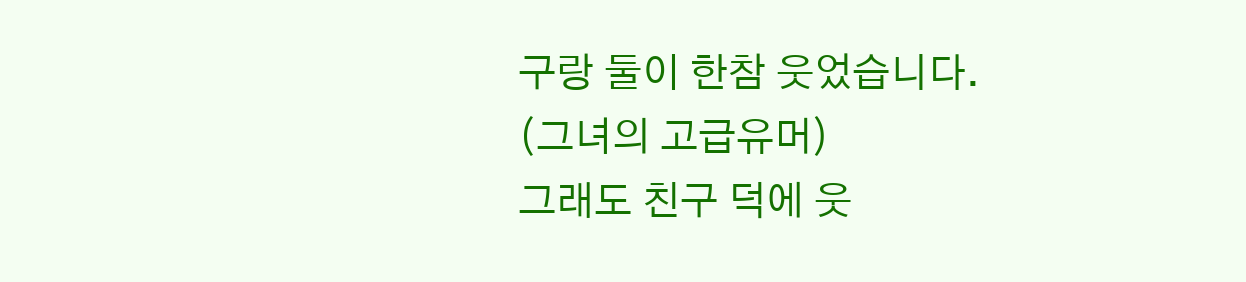구랑 둘이 한참 웃었습니다. (그녀의 고급유머)
그래도 친구 덕에 웃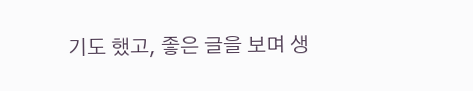기도 했고, 좋은 글을 보며 생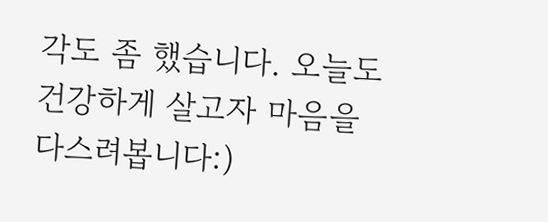각도 좀 했습니다. 오늘도 건강하게 살고자 마음을 다스려봅니다:)